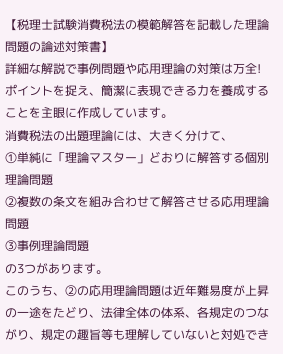【税理士試験消費税法の模範解答を記載した理論問題の論述対策書】
詳細な解説で事例問題や応用理論の対策は万全!
ポイントを捉え、簡潔に表現できる力を養成することを主眼に作成しています。
消費税法の出題理論には、大きく分けて、
①単純に「理論マスター」どおりに解答する個別理論問題
②複数の条文を組み合わせて解答させる応用理論問題
③事例理論問題
の3つがあります。
このうち、②の応用理論問題は近年難易度が上昇の一途をたどり、法律全体の体系、各規定のつながり、規定の趣旨等も理解していないと対処でき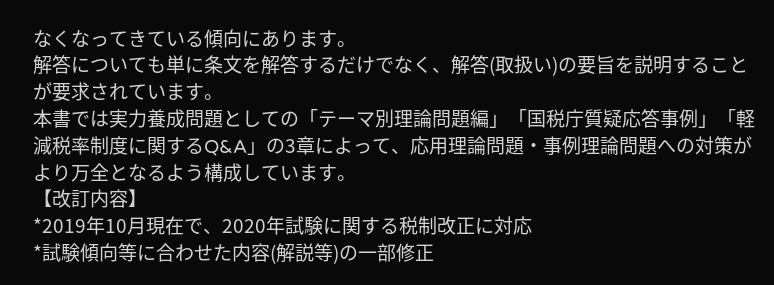なくなってきている傾向にあります。
解答についても単に条文を解答するだけでなく、解答(取扱い)の要旨を説明することが要求されています。
本書では実力養成問題としての「テーマ別理論問題編」「国税庁質疑応答事例」「軽減税率制度に関するQ&A」の3章によって、応用理論問題・事例理論問題への対策がより万全となるよう構成しています。
【改訂内容】
*2019年10月現在で、2020年試験に関する税制改正に対応
*試験傾向等に合わせた内容(解説等)の一部修正